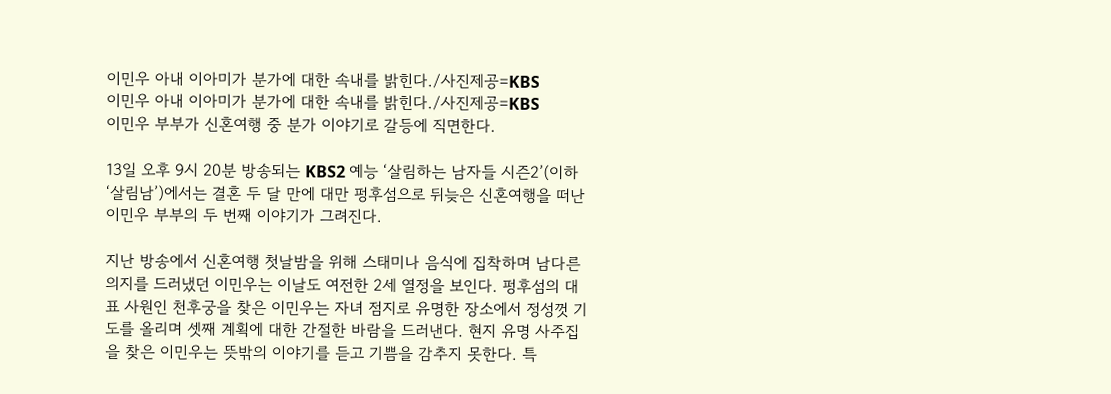이민우 아내 이아미가 분가에 대한 속내를 밝힌다./사진제공=KBS
이민우 아내 이아미가 분가에 대한 속내를 밝힌다./사진제공=KBS
이민우 부부가 신혼여행 중 분가 이야기로 갈등에 직면한다.

13일 오후 9시 20분 방송되는 KBS2 예능 ‘살림하는 남자들 시즌2’(이하 ‘살림남’)에서는 결혼 두 달 만에 대만 펑후섬으로 뒤늦은 신혼여행을 떠난 이민우 부부의 두 번째 이야기가 그려진다.

지난 방송에서 신혼여행 첫날밤을 위해 스태미나 음식에 집착하며 남다른 의지를 드러냈던 이민우는 이날도 여전한 2세 열정을 보인다. 펑후섬의 대표 사원인 천후궁을 찾은 이민우는 자녀 점지로 유명한 장소에서 정성껏 기도를 올리며 셋째 계획에 대한 간절한 바람을 드러낸다. 현지 유명 사주집을 찾은 이민우는 뜻밖의 이야기를 듣고 기쁨을 감추지 못한다. 특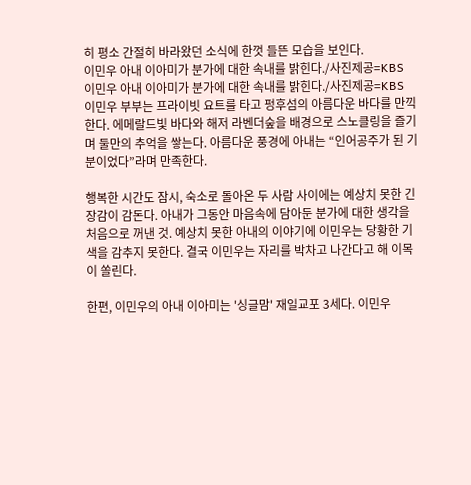히 평소 간절히 바라왔던 소식에 한껏 들뜬 모습을 보인다.
이민우 아내 이아미가 분가에 대한 속내를 밝힌다./사진제공=KBS
이민우 아내 이아미가 분가에 대한 속내를 밝힌다./사진제공=KBS
이민우 부부는 프라이빗 요트를 타고 펑후섬의 아름다운 바다를 만끽한다. 에메랄드빛 바다와 해저 라벤더숲을 배경으로 스노클링을 즐기며 둘만의 추억을 쌓는다. 아름다운 풍경에 아내는 “인어공주가 된 기분이었다”라며 만족한다.

행복한 시간도 잠시, 숙소로 돌아온 두 사람 사이에는 예상치 못한 긴장감이 감돈다. 아내가 그동안 마음속에 담아둔 분가에 대한 생각을 처음으로 꺼낸 것. 예상치 못한 아내의 이야기에 이민우는 당황한 기색을 감추지 못한다. 결국 이민우는 자리를 박차고 나간다고 해 이목이 쏠린다.

한편, 이민우의 아내 이아미는 '싱글맘' 재일교포 3세다. 이민우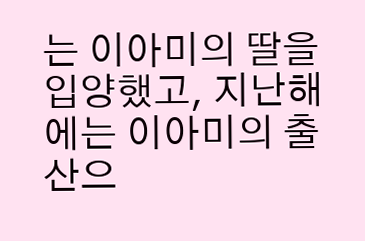는 이아미의 딸을 입양했고, 지난해에는 이아미의 출산으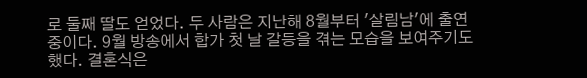로 둘째 딸도 얻었다. 두 사람은 지난해 8월부터 '살림남'에 출연 중이다. 9월 방송에서 합가 첫 날 갈등을 겪는 모습을 보여주기도 했다. 결혼식은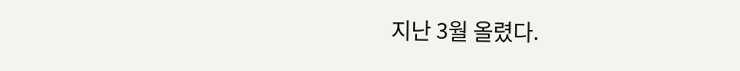지난 3월 올렸다.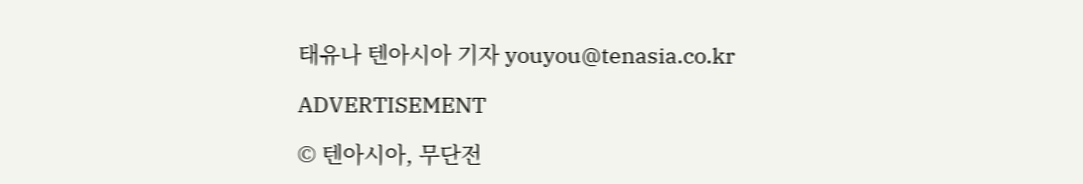태유나 텐아시아 기자 youyou@tenasia.co.kr

ADVERTISEMENT

© 텐아시아, 무단전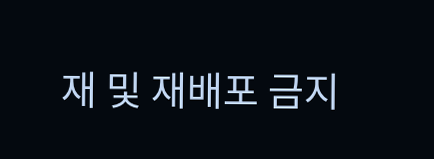재 및 재배포 금지